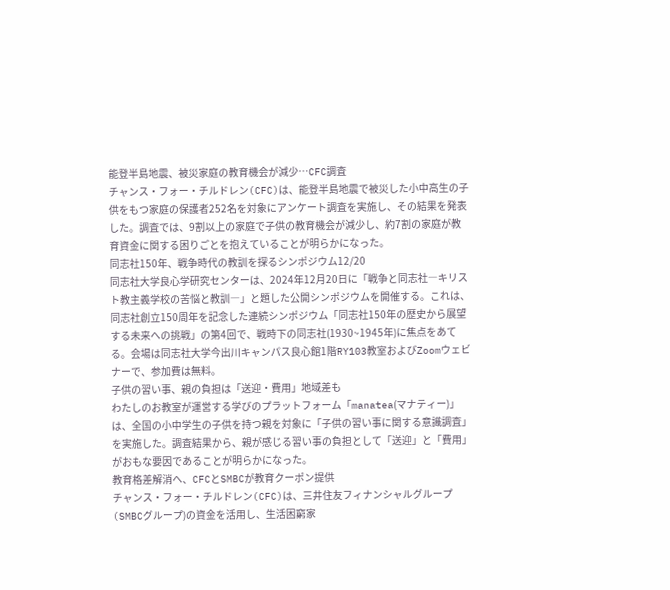能登半島地震、被災家庭の教育機会が減少…CFC調査
チャンス・フォー・チルドレン(CFC)は、能登半島地震で被災した小中高生の子供をもつ家庭の保護者252名を対象にアンケート調査を実施し、その結果を発表した。調査では、9割以上の家庭で子供の教育機会が減少し、約7割の家庭が教育資金に関する困りごとを抱えていることが明らかになった。
同志社150年、戦争時代の教訓を探るシンポジウム12/20
同志社大学良心学研究センターは、2024年12月20日に「戦争と同志社―キリスト教主義学校の苦悩と教訓―」と題した公開シンポジウムを開催する。これは、同志社創立150周年を記念した連続シンポジウム「同志社150年の歴史から展望する未来への挑戦」の第4回で、戦時下の同志社(1930~1945年)に焦点をあてる。会場は同志社大学今出川キャンパス良心館1階RY103教室およびZoomウェビナーで、参加費は無料。
子供の習い事、親の負担は「送迎・費用」地域差も
わたしのお教室が運営する学びのプラットフォーム「manatea(マナティー)」は、全国の小中学生の子供を持つ親を対象に「子供の習い事に関する意識調査」を実施した。調査結果から、親が感じる習い事の負担として「送迎」と「費用」がおもな要因であることが明らかになった。
教育格差解消へ、CFCとSMBCが教育クーポン提供
チャンス・フォー・チルドレン(CFC)は、三井住友フィナンシャルグループ(SMBCグループ)の資金を活用し、生活困窮家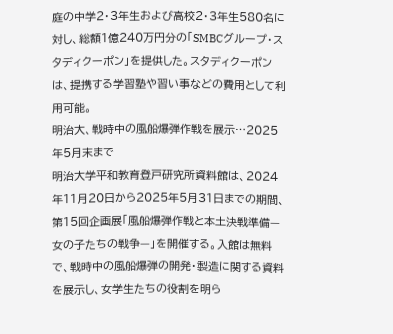庭の中学2・3年生および高校2・3年生580名に対し、総額1億240万円分の「SMBCグループ・スタディクーポン」を提供した。スタディクーポンは、提携する学習塾や習い事などの費用として利用可能。
明治大、戦時中の風船爆弾作戦を展示…2025年5月末まで
明治大学平和教育登戸研究所資料館は、2024年11月20日から2025年5月31日までの期間、第15回企画展「風船爆弾作戦と本土決戦準備—女の子たちの戦争—」を開催する。入館は無料で、戦時中の風船爆弾の開発・製造に関する資料を展示し、女学生たちの役割を明ら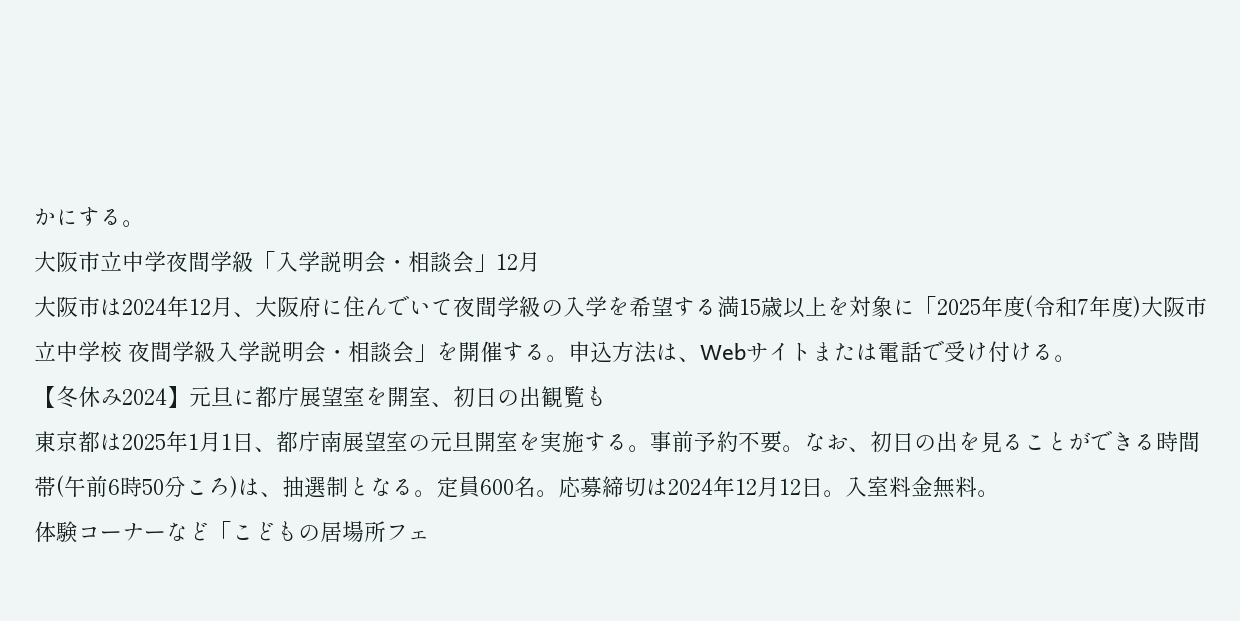かにする。
大阪市立中学夜間学級「入学説明会・相談会」12月
大阪市は2024年12月、大阪府に住んでいて夜間学級の入学を希望する満15歳以上を対象に「2025年度(令和7年度)大阪市立中学校 夜間学級入学説明会・相談会」を開催する。申込方法は、Webサイトまたは電話で受け付ける。
【冬休み2024】元旦に都庁展望室を開室、初日の出観覧も
東京都は2025年1月1日、都庁南展望室の元旦開室を実施する。事前予約不要。なお、初日の出を見ることができる時間帯(午前6時50分ころ)は、抽選制となる。定員600名。応募締切は2024年12月12日。入室料金無料。
体験コーナーなど「こどもの居場所フェ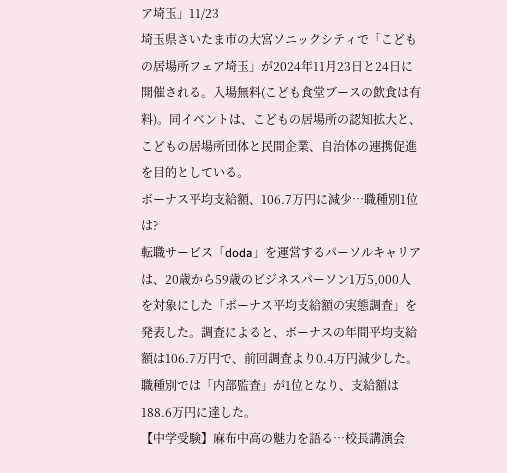ア埼玉」11/23
埼玉県さいたま市の大宮ソニックシティで「こどもの居場所フェア埼玉」が2024年11月23日と24日に開催される。入場無料(こども食堂ブースの飲食は有料)。同イベントは、こどもの居場所の認知拡大と、こどもの居場所団体と民間企業、自治体の連携促進を目的としている。
ボーナス平均支給額、106.7万円に減少…職種別1位は?
転職サービス「doda」を運営するパーソルキャリアは、20歳から59歳のビジネスパーソン1万5,000人を対象にした「ボーナス平均支給額の実態調査」を発表した。調査によると、ボーナスの年間平均支給額は106.7万円で、前回調査より0.4万円減少した。職種別では「内部監査」が1位となり、支給額は188.6万円に達した。
【中学受験】麻布中高の魅力を語る…校長講演会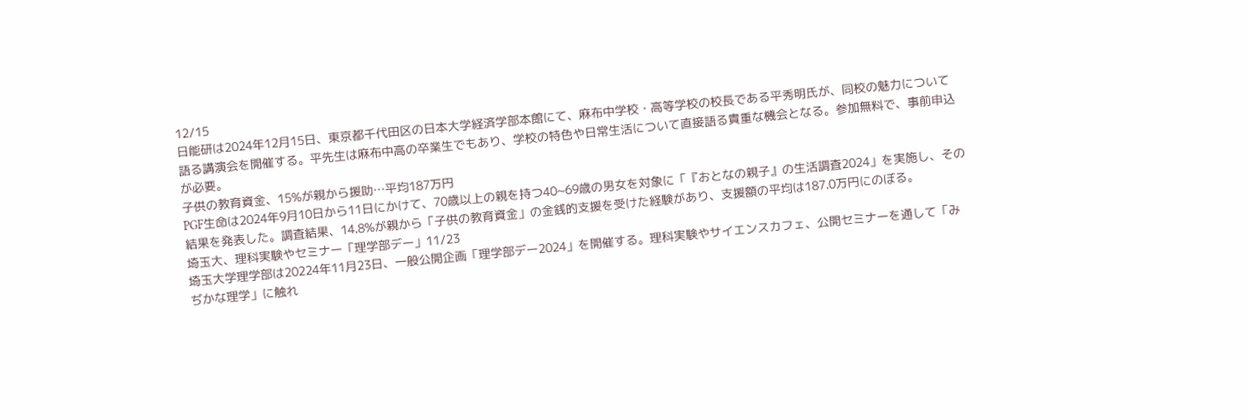12/15
日能研は2024年12月15日、東京都千代田区の日本大学経済学部本館にて、麻布中学校・高等学校の校長である平秀明氏が、同校の魅力について語る講演会を開催する。平先生は麻布中高の卒業生でもあり、学校の特色や日常生活について直接語る貴重な機会となる。参加無料で、事前申込が必要。
子供の教育資金、15%が親から援助…平均187万円
PGF生命は2024年9月10日から11日にかけて、70歳以上の親を持つ40~69歳の男女を対象に「『おとなの親子』の生活調査2024」を実施し、その結果を発表した。調査結果、14.8%が親から「子供の教育資金」の金銭的支援を受けた経験があり、支援額の平均は187.0万円にのぼる。
埼玉大、理科実験やセミナー「理学部デー」11/23
埼玉大学理学部は20224年11月23日、一般公開企画「理学部デー2024」を開催する。理科実験やサイエンスカフェ、公開セミナーを通して「みぢかな理学」に触れ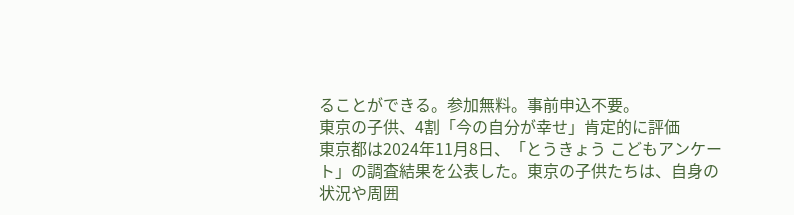ることができる。参加無料。事前申込不要。
東京の子供、4割「今の自分が幸せ」肯定的に評価
東京都は2024年11月8日、「とうきょう こどもアンケート」の調査結果を公表した。東京の子供たちは、自身の状況や周囲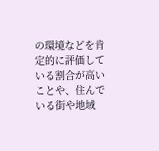の環境などを肯定的に評価している割合が高いことや、住んでいる街や地域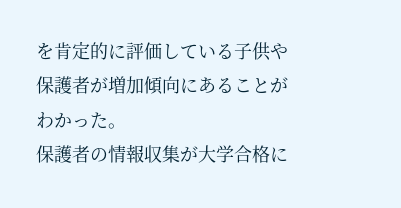を肯定的に評価している子供や保護者が増加傾向にあることがわかった。
保護者の情報収集が大学合格に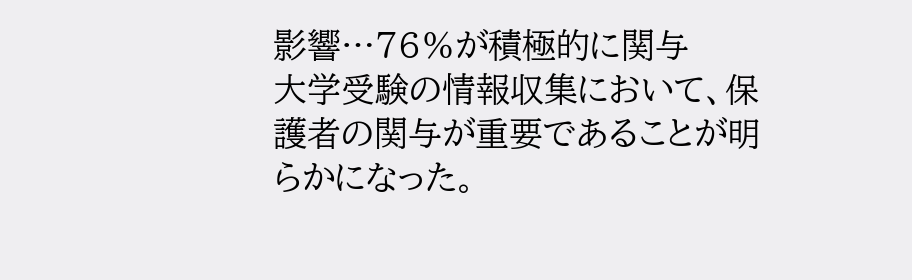影響…76%が積極的に関与
大学受験の情報収集において、保護者の関与が重要であることが明らかになった。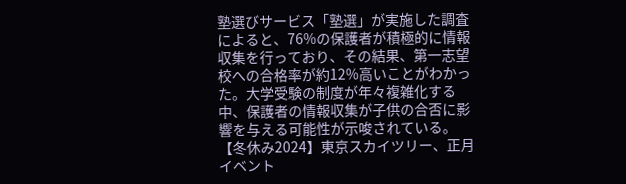塾選びサービス「塾選」が実施した調査によると、76%の保護者が積極的に情報収集を行っており、その結果、第一志望校への合格率が約12%高いことがわかった。大学受験の制度が年々複雑化する中、保護者の情報収集が子供の合否に影響を与える可能性が示唆されている。
【冬休み2024】東京スカイツリー、正月イベント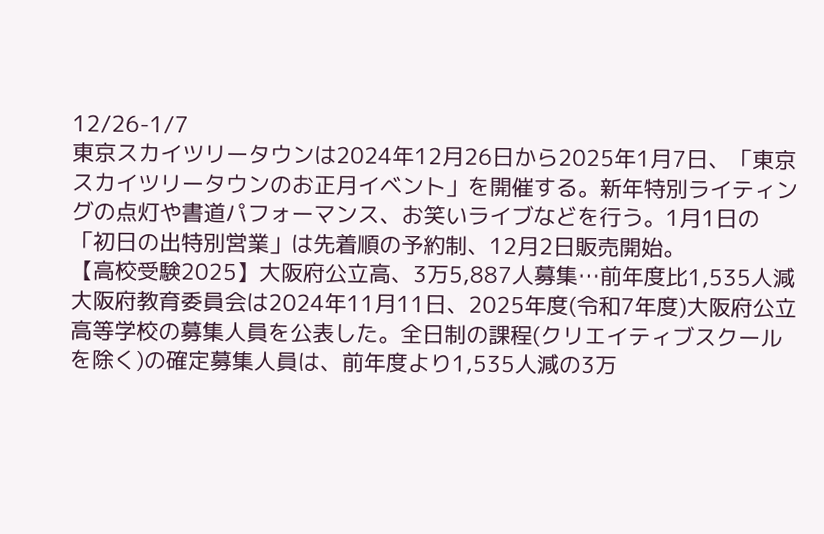12/26-1/7
東京スカイツリータウンは2024年12月26日から2025年1月7日、「東京スカイツリータウンのお正月イベント」を開催する。新年特別ライティングの点灯や書道パフォーマンス、お笑いライブなどを行う。1月1日の「初日の出特別営業」は先着順の予約制、12月2日販売開始。
【高校受験2025】大阪府公立高、3万5,887人募集…前年度比1,535人減
大阪府教育委員会は2024年11月11日、2025年度(令和7年度)大阪府公立高等学校の募集人員を公表した。全日制の課程(クリエイティブスクールを除く)の確定募集人員は、前年度より1,535人減の3万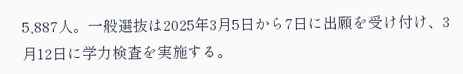5,887人。一般選抜は2025年3月5日から7日に出願を受け付け、3月12日に学力検査を実施する。